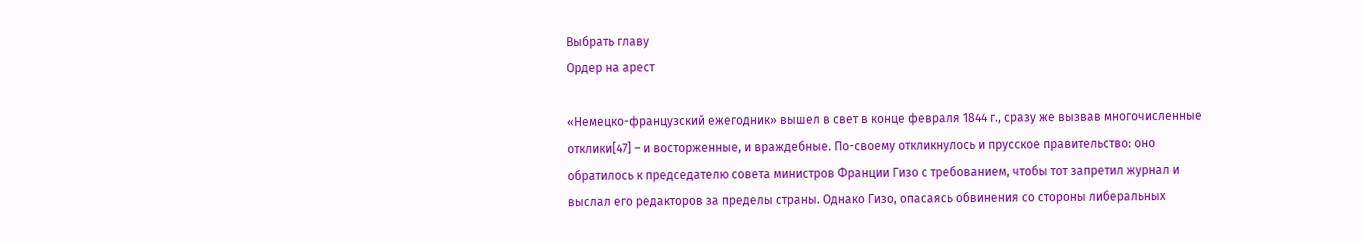Выбрать главу
Ордер на арест

«Немецко-французский ежегодник» вышел в свет в конце февраля 1844 г., сразу же вызвав многочисленные отклики[47] – и восторженные, и враждебные. По-своему откликнулось и прусское правительство: оно обратилось к председателю совета министров Франции Гизо с требованием, чтобы тот запретил журнал и выслал его редакторов за пределы страны. Однако Гизо, опасаясь обвинения со стороны либеральных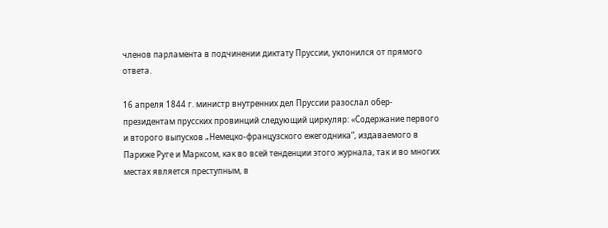членов парламента в подчинении диктату Пруссии, уклонился от прямого ответа.

16 апреля 1844 г. министр внутренних дел Пруссии разослал обер-президентам прусских провинций следующий циркуляр: «Содержание первого и второго выпусков „Немецко-французского ежегодника“, издаваемого в Париже Руге и Марксом, как во всей тенденции этого журнала, так и во многих местах является преступным, в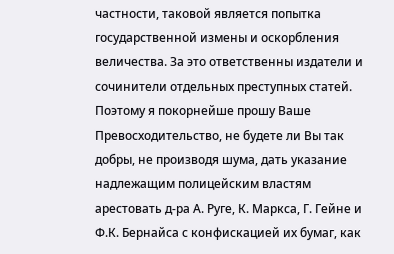частности, таковой является попытка государственной измены и оскорбления величества. За это ответственны издатели и сочинители отдельных преступных статей. Поэтому я покорнейше прошу Ваше Превосходительство, не будете ли Вы так добры, не производя шума, дать указание надлежащим полицейским властям арестовать д-ра А. Руге, К. Маркса, Г. Гейне и Ф.К. Бернайса с конфискацией их бумаг, как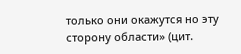только они окажутся но эту сторону области» (цит.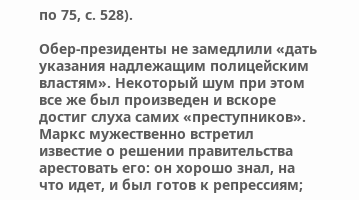по 75, с. 528).

Обер-президенты не замедлили «дать указания надлежащим полицейским властям». Некоторый шум при этом все же был произведен и вскоре достиг слуха самих «преступников». Маркс мужественно встретил известие о решении правительства арестовать его: он хорошо знал, на что идет, и был готов к репрессиям;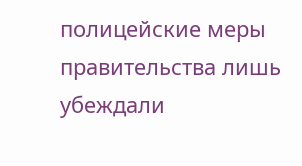полицейские меры правительства лишь убеждали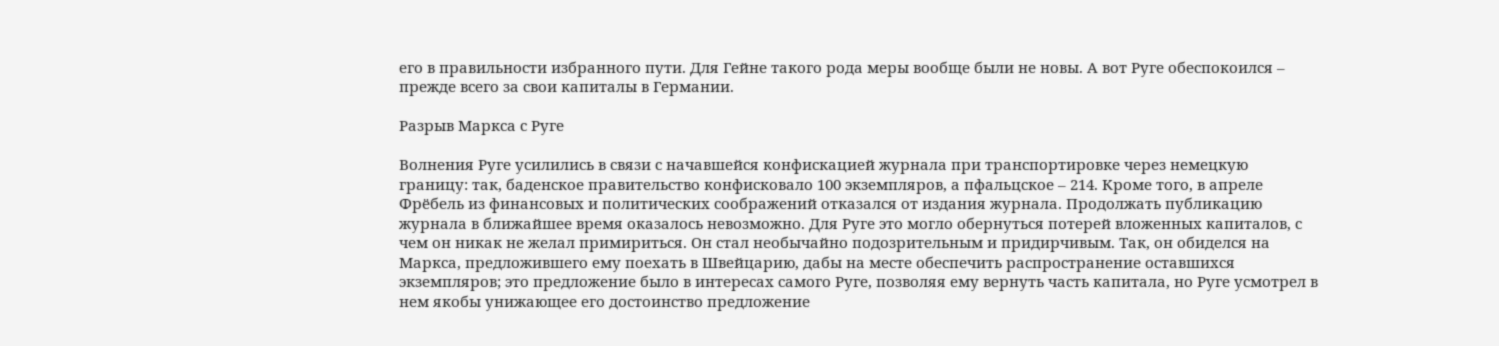его в правильности избранного пути. Для Гейне такого рода меры вообще были не новы. А вот Руге обеспокоился – прежде всего за свои капиталы в Германии.

Разрыв Маркса с Руге

Волнения Руге усилились в связи с начавшейся конфискацией журнала при транспортировке через немецкую границу: так, баденское правительство конфисковало 100 экземпляров, а пфальцское – 214. Кроме того, в апреле Фрёбель из финансовых и политических соображений отказался от издания журнала. Продолжать публикацию журнала в ближайшее время оказалось невозможно. Для Руге это могло обернуться потерей вложенных капиталов, с чем он никак не желал примириться. Он стал необычайно подозрительным и придирчивым. Так, он обиделся на Маркса, предложившего ему поехать в Швейцарию, дабы на месте обеспечить распространение оставшихся экземпляров; это предложение было в интересах самого Руге, позволяя ему вернуть часть капитала, но Руге усмотрел в нем якобы унижающее его достоинство предложение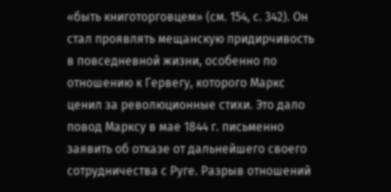«быть книготорговцем» (см. 154, с. 342). Он стал проявлять мещанскую придирчивость в повседневной жизни, особенно по отношению к Гервегу, которого Маркс ценил за революционные стихи. Это дало повод Марксу в мае 1844 г. письменно заявить об отказе от дальнейшего своего сотрудничества с Руге. Разрыв отношений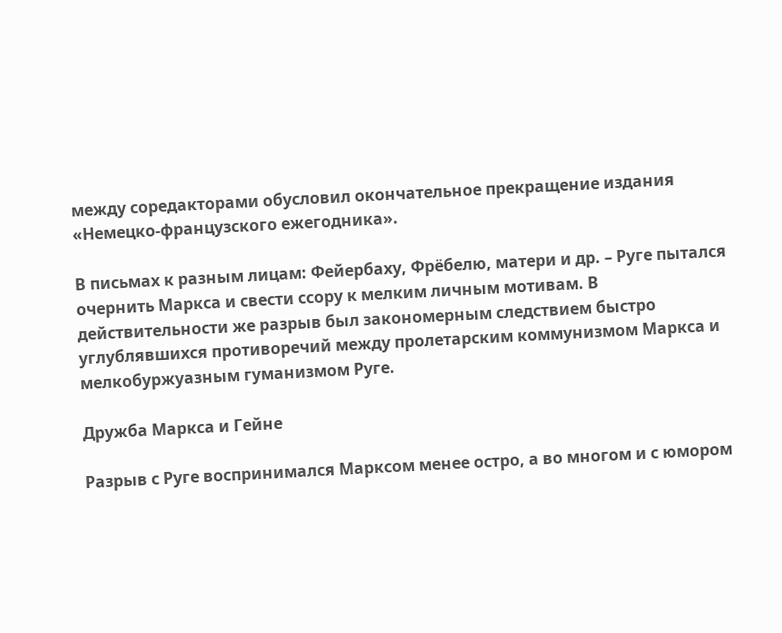между соредакторами обусловил окончательное прекращение издания «Немецко-французского ежегодника».

В письмах к разным лицам: Фейербаху, Фрёбелю, матери и др. – Руге пытался очернить Маркса и свести ссору к мелким личным мотивам. В действительности же разрыв был закономерным следствием быстро углублявшихся противоречий между пролетарским коммунизмом Маркса и мелкобуржуазным гуманизмом Руге.

Дружба Маркса и Гейне

Разрыв с Руге воспринимался Марксом менее остро, а во многом и с юмором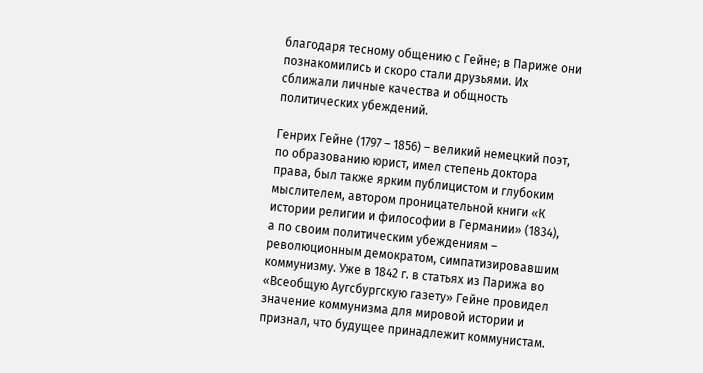благодаря тесному общению с Гейне; в Париже они познакомились и скоро стали друзьями. Их сближали личные качества и общность политических убеждений.

Генрих Гейне (1797 – 1856) – великий немецкий поэт, по образованию юрист, имел степень доктора права, был также ярким публицистом и глубоким мыслителем, автором проницательной книги «К истории религии и философии в Германии» (1834), а по своим политическим убеждениям – революционным демократом, симпатизировавшим коммунизму. Уже в 1842 г. в статьях из Парижа во «Всеобщую Аугсбургскую газету» Гейне провидел значение коммунизма для мировой истории и признал, что будущее принадлежит коммунистам.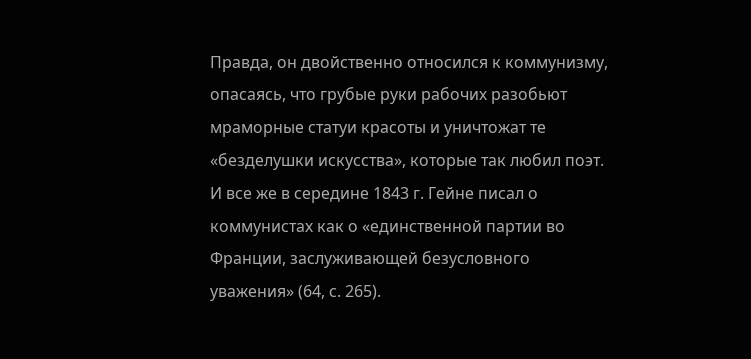Правда, он двойственно относился к коммунизму, опасаясь, что грубые руки рабочих разобьют мраморные статуи красоты и уничтожат те «безделушки искусства», которые так любил поэт. И все же в середине 1843 г. Гейне писал о коммунистах как о «единственной партии во Франции, заслуживающей безусловного уважения» (64, с. 265).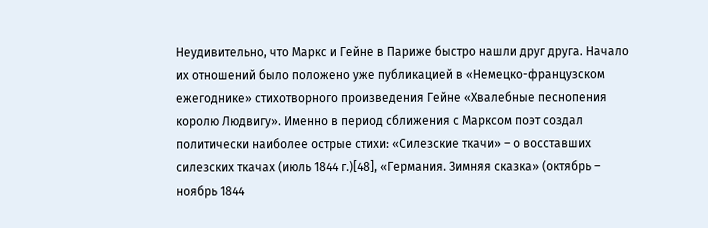Неудивительно, что Маркс и Гейне в Париже быстро нашли друг друга. Начало их отношений было положено уже публикацией в «Немецко-французском ежегоднике» стихотворного произведения Гейне «Хвалебные песнопения королю Людвигу». Именно в период сближения с Марксом поэт создал политически наиболее острые стихи: «Силезские ткачи» – о восставших силезских ткачах (июль 1844 г.)[48], «Германия. Зимняя сказка» (октябрь – ноябрь 1844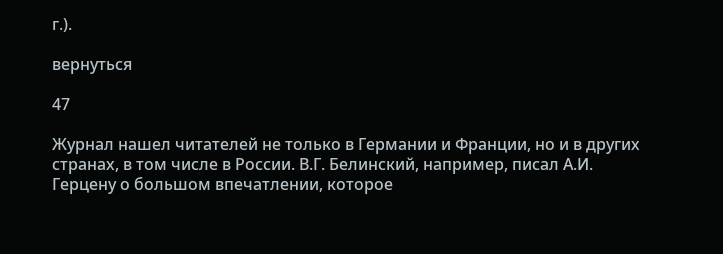г.).

вернуться

47

Журнал нашел читателей не только в Германии и Франции, но и в других странах, в том числе в России. В.Г. Белинский, например, писал А.И. Герцену о большом впечатлении, которое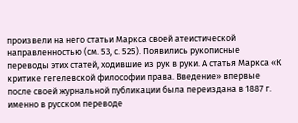произвели на него статьи Маркса своей атеистической направленностью (см. 53, с. 525). Появились рукописные переводы этих статей, ходившие из рук в руки. А статья Маркса «К критике гегелевской философии права. Введение» впервые после своей журнальной публикации была переиздана в 1887 г. именно в русском переводе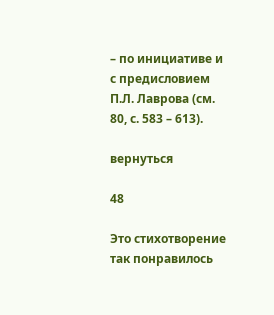– по инициативе и с предисловием П.Л. Лаврова (см. 80, с. 583 – 613).

вернуться

48

Это стихотворение так понравилось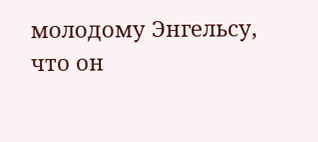молодому Энгельсу, что он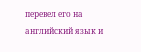перевел его на английский язык и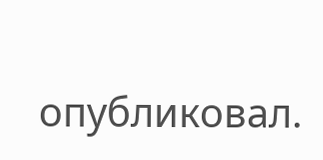опубликовал.